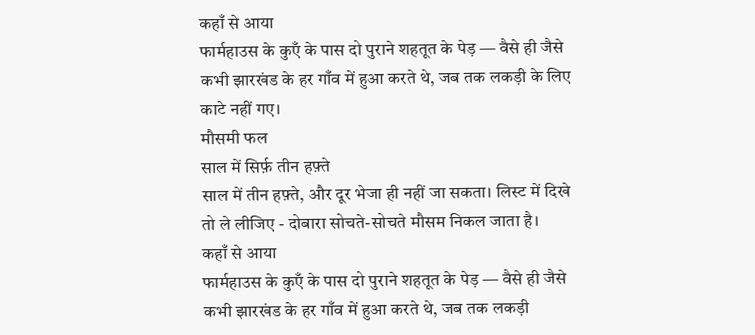कहाँ से आया
फार्महाउस के कुएँ के पास दो पुराने शहतूत के पेड़ — वैसे ही जैसे कभी झारखंड के हर गाँव में हुआ करते थे, जब तक लकड़ी के लिए काटे नहीं गए।
मौसमी फल
साल में सिर्फ़ तीन हफ़्ते
साल में तीन हफ़्ते, और दूर भेजा ही नहीं जा सकता। लिस्ट में दिखे तो ले लीजिए - दोबारा सोचते-सोचते मौसम निकल जाता है।
कहाँ से आया
फार्महाउस के कुएँ के पास दो पुराने शहतूत के पेड़ — वैसे ही जैसे कभी झारखंड के हर गाँव में हुआ करते थे, जब तक लकड़ी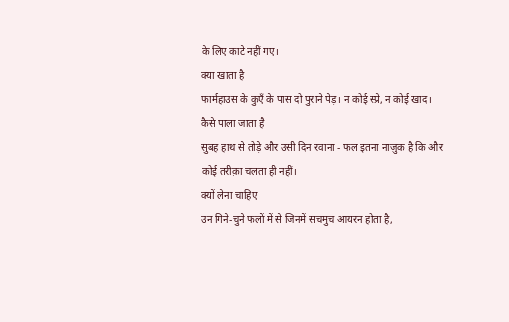के लिए काटे नहीं गए।
क्या खाता है
फार्महाउस के कुएँ के पास दो पुराने पेड़। न कोई स्प्रे, न कोई खाद।
कैसे पाला जाता है
सुबह हाथ से तोड़े और उसी दिन रवाना - फल इतना नाज़ुक है कि और कोई तरीक़ा चलता ही नहीं।
क्यों लेना चाहिए
उन गिने-चुने फलों में से जिनमें सचमुच आयरन होता है,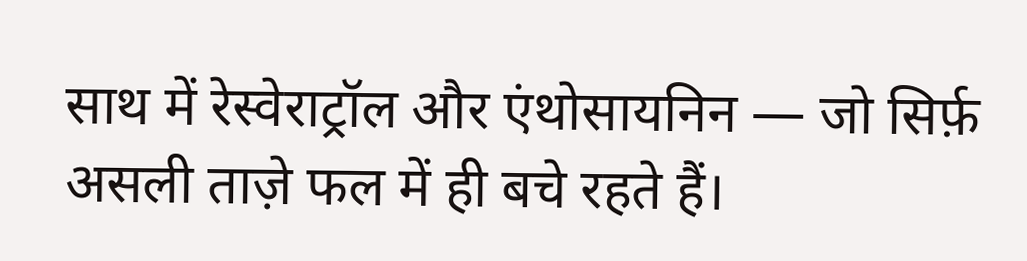साथ में रेस्वेराट्रॉल और एंथोसायनिन — जो सिर्फ़ असली ताज़े फल में ही बचे रहते हैं।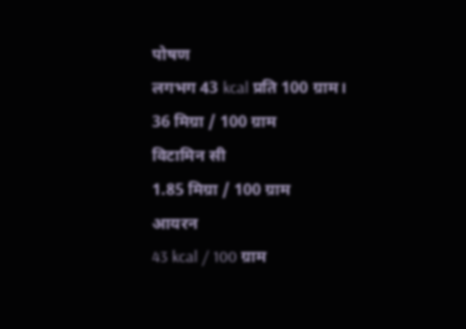पोषण
लगभग 43 kcal प्रति 100 ग्राम।
36 मिग्रा / 100 ग्राम
विटामिन सी
1.85 मिग्रा / 100 ग्राम
आयरन
43 kcal / 100 ग्राम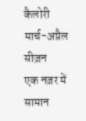कैलोरी
मार्च-अप्रैल
सीज़न
एक नज़र में
सामान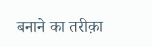बनाने का तरीक़ा